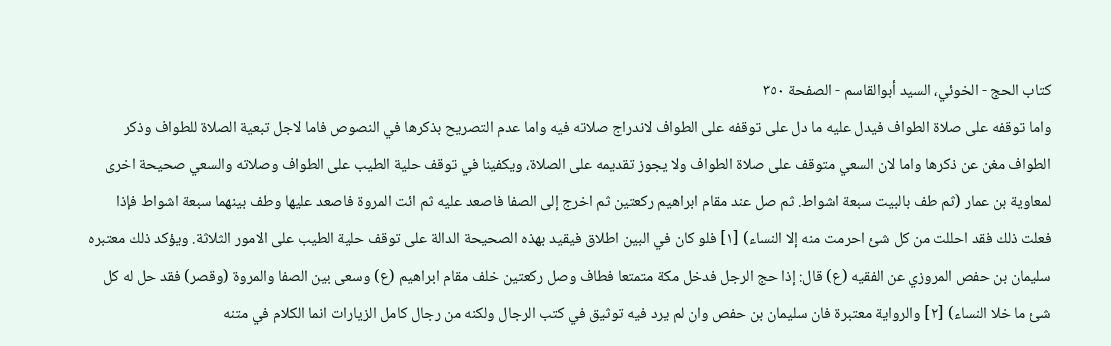كتاب الحج - الخوئي، السيد أبوالقاسم - الصفحة ٣٥٠
واما توقفه على صلاة الطواف فيدل عليه ما دل على توقفه على الطواف لاندراج صلاته فيه واما عدم التصريح بذكرها في النصوص فاما لاجل تبعية الصلاة للطواف وذكر الطواف مغن عن ذكرها واما لان السعي متوقف على صلاة الطواف ولا يجوز تقديمه على الصلاة، ويكفينا في توقف حلية الطيب على الطواف وصلاته والسعي صحيحة اخرى لمعاوية بن عمار (ثم طف بالبيت سبعة اشواط. ثم صل عند مقام ابراهيم ركعتين ثم اخرج إلى الصفا فاصعد عليه ثم ائت المروة فاصعد عليها وطف بينهما سبعة اشواط فإذا فعلت ذلك فقد احللت من كل شئ احرمت منه إلا النساء) [١] فلو كان في البين اطلاق فيقيد بهذه الصحيحة الدالة على توقف حلية الطيب على الامور الثلاثة. ويؤكد ذلك معتبره سليمان بن حفص المروزي عن الفقيه (ع) قال: إذا حج الرجل فدخل مكة متمتعا فطاف وصل ركعتين خلف مقام ابراهيم (ع) وسعى بين الصفا والمروة (وقصر) فقد حل له كل شئ ما خلا النساء) [٢] والرواية معتبرة فان سليمان بن حفص وان لم يرد فيه توثيق في كتب الرجال ولكنه من رجال كامل الزيارات انما الكلام في متنه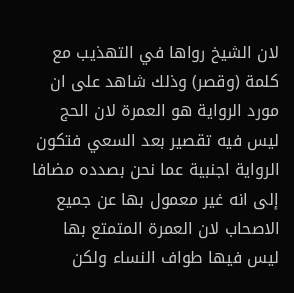لان الشيخ رواها في التهذيب مع كلمة (وقصر) وذلك شاهد على ان مورد الرواية هو العمرة لان الحج ليس فيه تقصير بعد السعي فتكون الرواية اجنبية عما نحن بصدده مضافا إلى انه غير معمول بها عن جميع الاصحاب لان العمرة المتمتع بها ليس فيها طواف النساء ولكن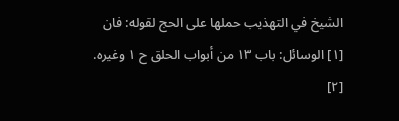الشيخ في التهذيب حملها على الحج لقوله: فان
[١] الوسائل: باب ١٣ من أبواب الحلق ح ١ وغيره.
[٢]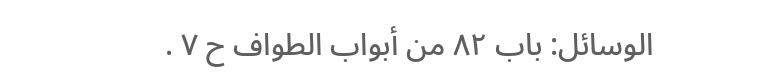الوسائل: باب ٨٢ من أبواب الطواف ح ٧ .